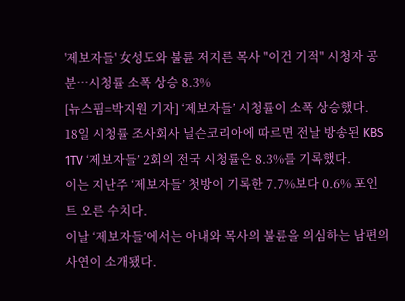'제보자들' 女성도와 불륜 저지른 목사 "이건 기적" 시청자 공분…시청률 소폭 상승 8.3%
[뉴스핌=박지원 기자] ‘제보자들’ 시청률이 소폭 상승했다.
18일 시청률 조사회사 닐슨코리아에 따르면 전날 방송된 KBS 1TV ‘제보자들’ 2회의 전국 시청률은 8.3%를 기록했다.
이는 지난주 ‘제보자들’ 첫방이 기록한 7.7%보다 0.6% 포인트 오른 수치다.
이날 ‘제보자들’에서는 아내와 목사의 불륜을 의심하는 남편의 사연이 소개됐다.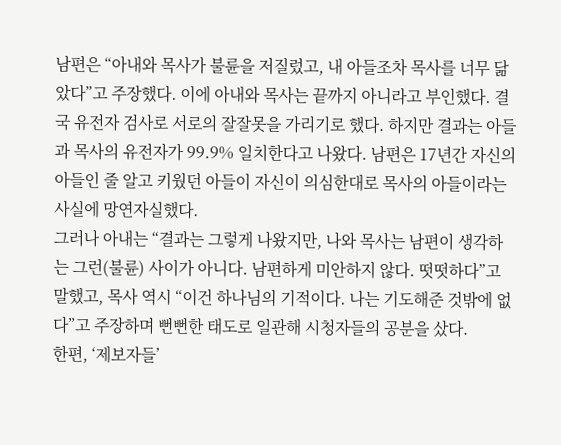남편은 “아내와 목사가 불륜을 저질렀고, 내 아들조차 목사를 너무 닮았다”고 주장했다. 이에 아내와 목사는 끝까지 아니라고 부인했다. 결국 유전자 검사로 서로의 잘잘못을 가리기로 했다. 하지만 결과는 아들과 목사의 유전자가 99.9% 일치한다고 나왔다. 남편은 17년간 자신의 아들인 줄 알고 키웠던 아들이 자신이 의심한대로 목사의 아들이라는 사실에 망연자실했다.
그러나 아내는 “결과는 그렇게 나왔지만, 나와 목사는 남편이 생각하는 그런(불륜) 사이가 아니다. 남편하게 미안하지 않다. 떳떳하다”고 말했고, 목사 역시 “이건 하나님의 기적이다. 나는 기도해준 것밖에 없다”고 주장하며 뻔뻔한 태도로 일관해 시청자들의 공분을 샀다.
한편, ‘제보자들’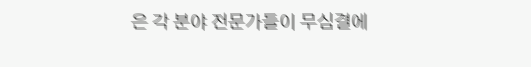은 각 분야 전문가들이 무심결에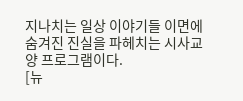지나치는 일상 이야기들 이면에 숨겨진 진실을 파헤치는 시사교양 프로그램이다.
[뉴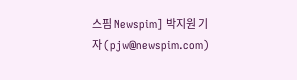스핌 Newspim] 박지원 기자 (pjw@newspim.com)